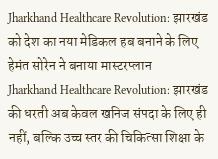Jharkhand Healthcare Revolution: झारखंड को देश का नया मेडिकल हब बनाने के लिए हेमंत सोरेन ने बनाया मास्टरप्लान
Jharkhand Healthcare Revolution: झारखंड की धरती अब केवल खनिज संपदा के लिए ही नहीं, बल्कि उच्च स्तर की चिकित्सा शिक्षा के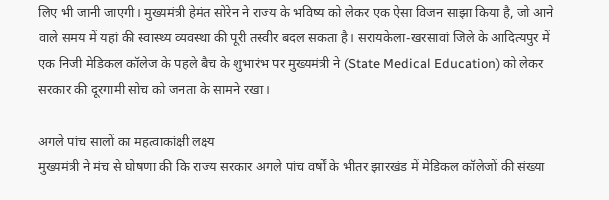लिए भी जानी जाएगी। मुख्यमंत्री हेमंत सोरेन ने राज्य के भविष्य को लेकर एक ऐसा विजन साझा किया है, जो आने वाले समय में यहां की स्वास्थ्य व्यवस्था की पूरी तस्वीर बदल सकता है। सरायकेला-खरसावां जिले के आदित्यपुर में एक निजी मेडिकल कॉलेज के पहले बैच के शुभारंभ पर मुख्यमंत्री ने (State Medical Education) को लेकर सरकार की दूरगामी सोच को जनता के सामने रखा।

अगले पांच सालों का महत्वाकांक्षी लक्ष्य
मुख्यमंत्री ने मंच से घोषणा की कि राज्य सरकार अगले पांच वर्षों के भीतर झारखंड में मेडिकल कॉलेजों की संख्या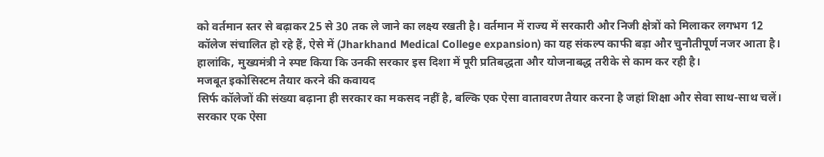को वर्तमान स्तर से बढ़ाकर 25 से 30 तक ले जाने का लक्ष्य रखती है। वर्तमान में राज्य में सरकारी और निजी क्षेत्रों को मिलाकर लगभग 12 कॉलेज संचालित हो रहे हैं, ऐसे में (Jharkhand Medical College expansion) का यह संकल्प काफी बड़ा और चुनौतीपूर्ण नजर आता है। हालांकि, मुख्यमंत्री ने स्पष्ट किया कि उनकी सरकार इस दिशा में पूरी प्रतिबद्धता और योजनाबद्ध तरीके से काम कर रही है।
मजबूत इकोसिस्टम तैयार करने की कवायद
सिर्फ कॉलेजों की संख्या बढ़ाना ही सरकार का मकसद नहीं है, बल्कि एक ऐसा वातावरण तैयार करना है जहां शिक्षा और सेवा साथ-साथ चलें। सरकार एक ऐसा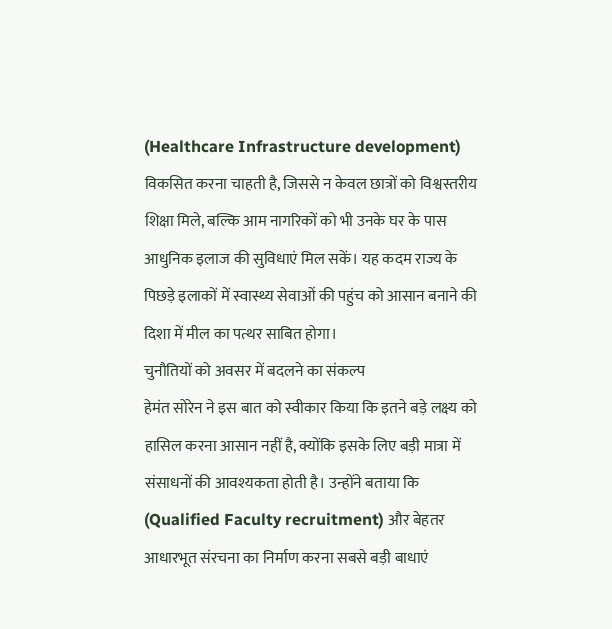(Healthcare Infrastructure development) विकसित करना चाहती है, जिससे न केवल छात्रों को विश्वस्तरीय शिक्षा मिले, बल्कि आम नागरिकों को भी उनके घर के पास आधुनिक इलाज की सुविधाएं मिल सकें। यह कदम राज्य के पिछड़े इलाकों में स्वास्थ्य सेवाओं की पहुंच को आसान बनाने की दिशा में मील का पत्थर साबित होगा।
चुनौतियों को अवसर में बदलने का संकल्प
हेमंत सोरेन ने इस बात को स्वीकार किया कि इतने बड़े लक्ष्य को हासिल करना आसान नहीं है, क्योंकि इसके लिए बड़ी मात्रा में संसाधनों की आवश्यकता होती है। उन्होंने बताया कि (Qualified Faculty recruitment) और बेहतर आधारभूत संरचना का निर्माण करना सबसे बड़ी बाधाएं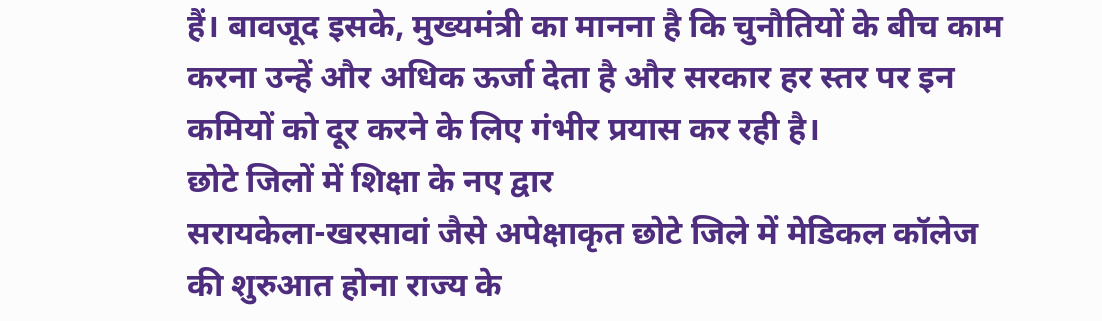हैं। बावजूद इसके, मुख्यमंत्री का मानना है कि चुनौतियों के बीच काम करना उन्हें और अधिक ऊर्जा देता है और सरकार हर स्तर पर इन कमियों को दूर करने के लिए गंभीर प्रयास कर रही है।
छोटे जिलों में शिक्षा के नए द्वार
सरायकेला-खरसावां जैसे अपेक्षाकृत छोटे जिले में मेडिकल कॉलेज की शुरुआत होना राज्य के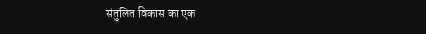संतुलित विकास का एक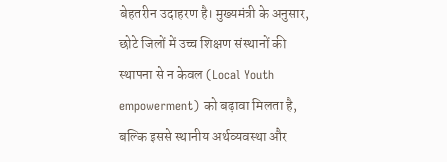बेहतरीन उदाहरण है। मुख्यमंत्री के अनुसार, छोटे जिलों में उच्च शिक्षण संस्थानों की स्थापना से न केवल (Local Youth empowerment) को बढ़ावा मिलता है, बल्कि इससे स्थानीय अर्थव्यवस्था और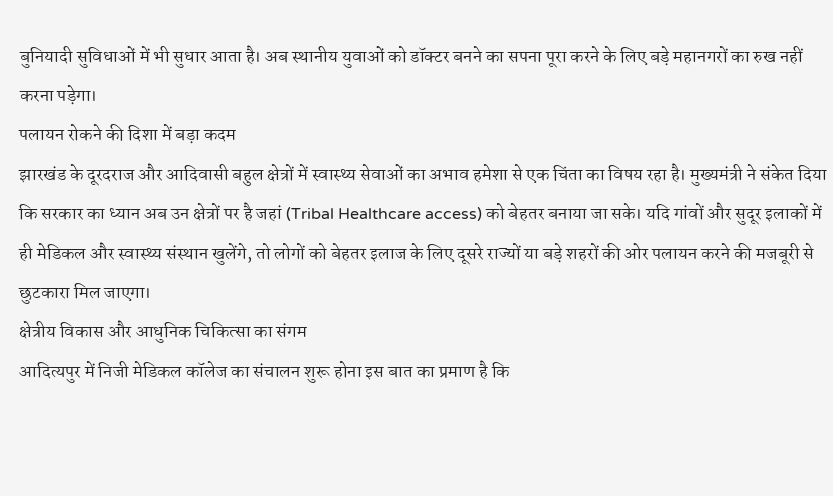बुनियादी सुविधाओं में भी सुधार आता है। अब स्थानीय युवाओं को डॉक्टर बनने का सपना पूरा करने के लिए बड़े महानगरों का रुख नहीं करना पड़ेगा।
पलायन रोकने की दिशा में बड़ा कदम
झारखंड के दूरदराज और आदिवासी बहुल क्षेत्रों में स्वास्थ्य सेवाओं का अभाव हमेशा से एक चिंता का विषय रहा है। मुख्यमंत्री ने संकेत दिया कि सरकार का ध्यान अब उन क्षेत्रों पर है जहां (Tribal Healthcare access) को बेहतर बनाया जा सके। यदि गांवों और सुदूर इलाकों में ही मेडिकल और स्वास्थ्य संस्थान खुलेंगे, तो लोगों को बेहतर इलाज के लिए दूसरे राज्यों या बड़े शहरों की ओर पलायन करने की मजबूरी से छुटकारा मिल जाएगा।
क्षेत्रीय विकास और आधुनिक चिकित्सा का संगम
आदित्यपुर में निजी मेडिकल कॉलेज का संचालन शुरू होना इस बात का प्रमाण है कि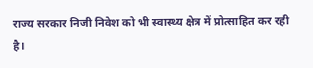राज्य सरकार निजी निवेश को भी स्वास्थ्य क्षेत्र में प्रोत्साहित कर रही है।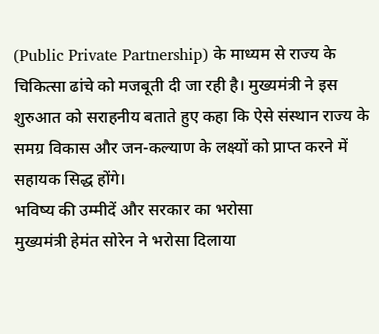(Public Private Partnership) के माध्यम से राज्य के चिकित्सा ढांचे को मजबूती दी जा रही है। मुख्यमंत्री ने इस शुरुआत को सराहनीय बताते हुए कहा कि ऐसे संस्थान राज्य के समग्र विकास और जन-कल्याण के लक्ष्यों को प्राप्त करने में सहायक सिद्ध होंगे।
भविष्य की उम्मीदें और सरकार का भरोसा
मुख्यमंत्री हेमंत सोरेन ने भरोसा दिलाया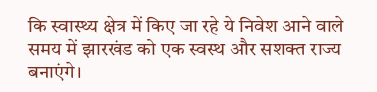कि स्वास्थ्य क्षेत्र में किए जा रहे ये निवेश आने वाले समय में झारखंड को एक स्वस्थ और सशक्त राज्य बनाएंगे।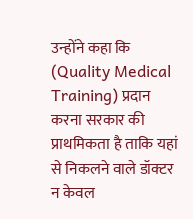उन्होंने कहा कि (Quality Medical Training) प्रदान करना सरकार की प्राथमिकता है ताकि यहां से निकलने वाले डॉक्टर न केवल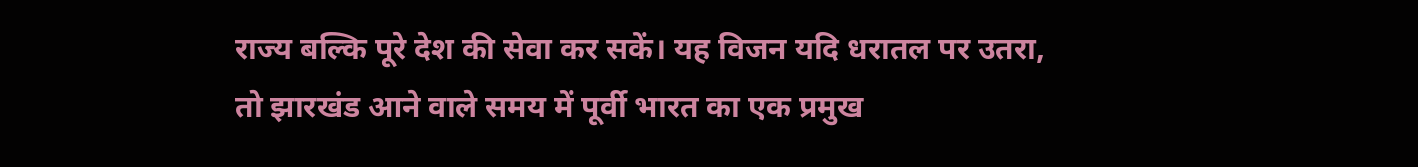राज्य बल्कि पूरे देश की सेवा कर सकें। यह विजन यदि धरातल पर उतरा, तो झारखंड आने वाले समय में पूर्वी भारत का एक प्रमुख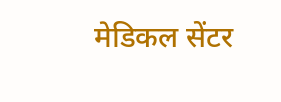मेडिकल सेंटर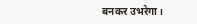बनकर उभरेगा।